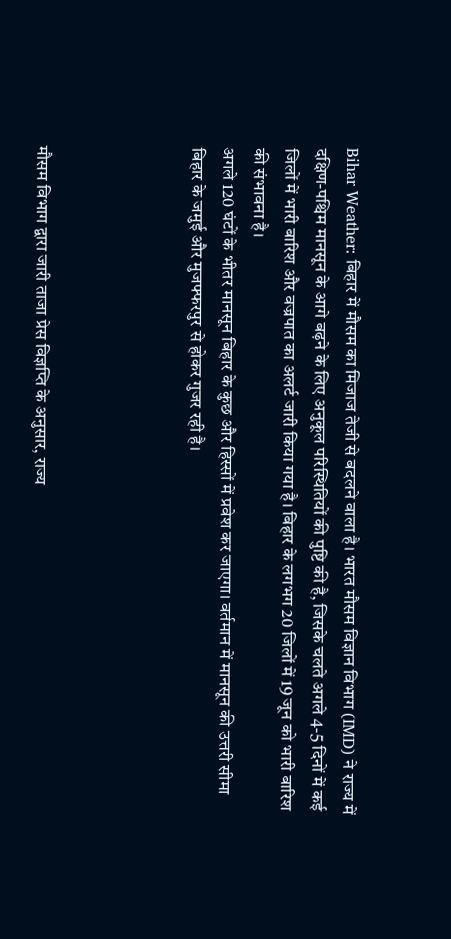Bihar Weather: बिहार में मौसम का मिजाज तेजी से बदलने वाला है। भारत मौसम विज्ञान विभाग (IMD) ने राज्य में दक्षिण-पश्चिम मानसून के आगे बढ़ने के लिए अनुकूल परिस्थितियों की पुष्टि की है, जिसके चलते अगले 4-5 दिनों में कई जिलों में भारी बारिश और वज्रपात का अलर्ट जारी किया गया है। बिहार के लगभग 20 जिलों में 19 जून को भारी बारिश की संभावना है।
अगले 120 घंटों के भीतर मानसून बिहार के कुछ और हिस्सों में प्रवेश कर जाएगा। वर्तमान में मानसून की उत्तरी सीमा बिहार के जमुई और मुजफ्फरपुर से होकर गुजर रही है।




मौसम विभाग द्वारा जारी ताजा प्रेस विज्ञप्ति के अनुसार, राज्य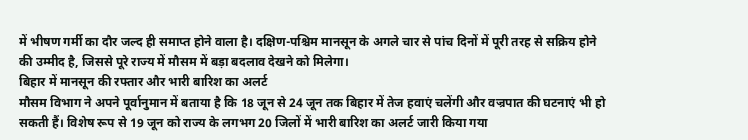में भीषण गर्मी का दौर जल्द ही समाप्त होने वाला है। दक्षिण-पश्चिम मानसून के अगले चार से पांच दिनों में पूरी तरह से सक्रिय होने की उम्मीद है, जिससे पूरे राज्य में मौसम में बड़ा बदलाव देखने को मिलेगा।
बिहार में मानसून की रफ्तार और भारी बारिश का अलर्ट
मौसम विभाग ने अपने पूर्वानुमान में बताया है कि 18 जून से 24 जून तक बिहार में तेज हवाएं चलेंगी और वज्रपात की घटनाएं भी हो सकती हैं। विशेष रूप से 19 जून को राज्य के लगभग 20 जिलों में भारी बारिश का अलर्ट जारी किया गया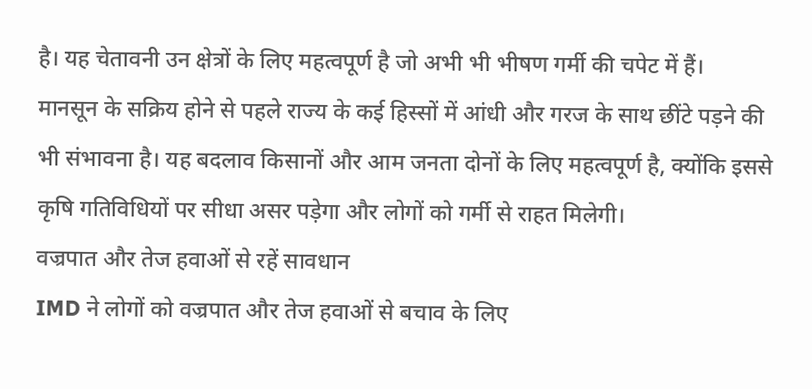है। यह चेतावनी उन क्षेत्रों के लिए महत्वपूर्ण है जो अभी भी भीषण गर्मी की चपेट में हैं।
मानसून के सक्रिय होने से पहले राज्य के कई हिस्सों में आंधी और गरज के साथ छींटे पड़ने की भी संभावना है। यह बदलाव किसानों और आम जनता दोनों के लिए महत्वपूर्ण है, क्योंकि इससे कृषि गतिविधियों पर सीधा असर पड़ेगा और लोगों को गर्मी से राहत मिलेगी।
वज्रपात और तेज हवाओं से रहें सावधान
IMD ने लोगों को वज्रपात और तेज हवाओं से बचाव के लिए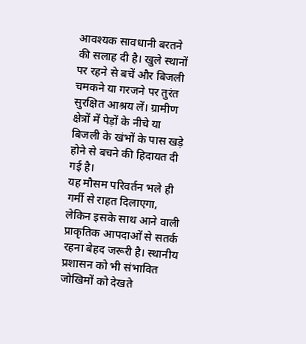आवश्यक सावधानी बरतने की सलाह दी है। खुले स्थानों पर रहने से बचें और बिजली चमकने या गरजने पर तुरंत सुरक्षित आश्रय लें। ग्रामीण क्षेत्रों में पेड़ों के नीचे या बिजली के खंभों के पास खड़े होने से बचने की हिदायत दी गई है।
यह मौसम परिवर्तन भले ही गर्मी से राहत दिलाएगा, लेकिन इसके साथ आने वाली प्राकृतिक आपदाओं से सतर्क रहना बेहद जरूरी है। स्थानीय प्रशासन को भी संभावित जोखिमों को देखते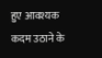हुए आवश्यक कदम उठाने के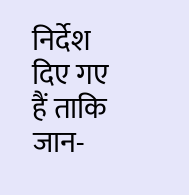निर्देश दिए गए हैं ताकि जान-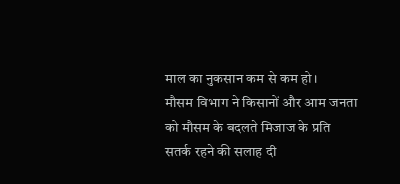माल का नुकसान कम से कम हो।
मौसम विभाग ने किसानों और आम जनता को मौसम के बदलते मिजाज के प्रति सतर्क रहने की सलाह दी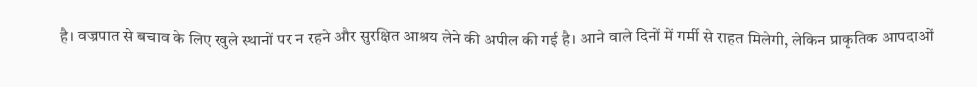है। वज्रपात से बचाव के लिए खुले स्थानों पर न रहने और सुरक्षित आश्रय लेने की अपील की गई है। आने वाले दिनों में गर्मी से राहत मिलेगी, लेकिन प्राकृतिक आपदाओं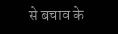से बचाव के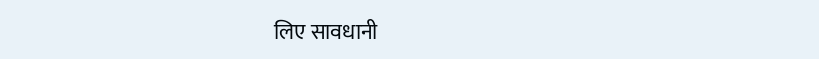लिए सावधानी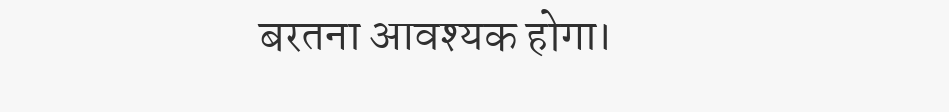बरतना आवश्यक होगा।